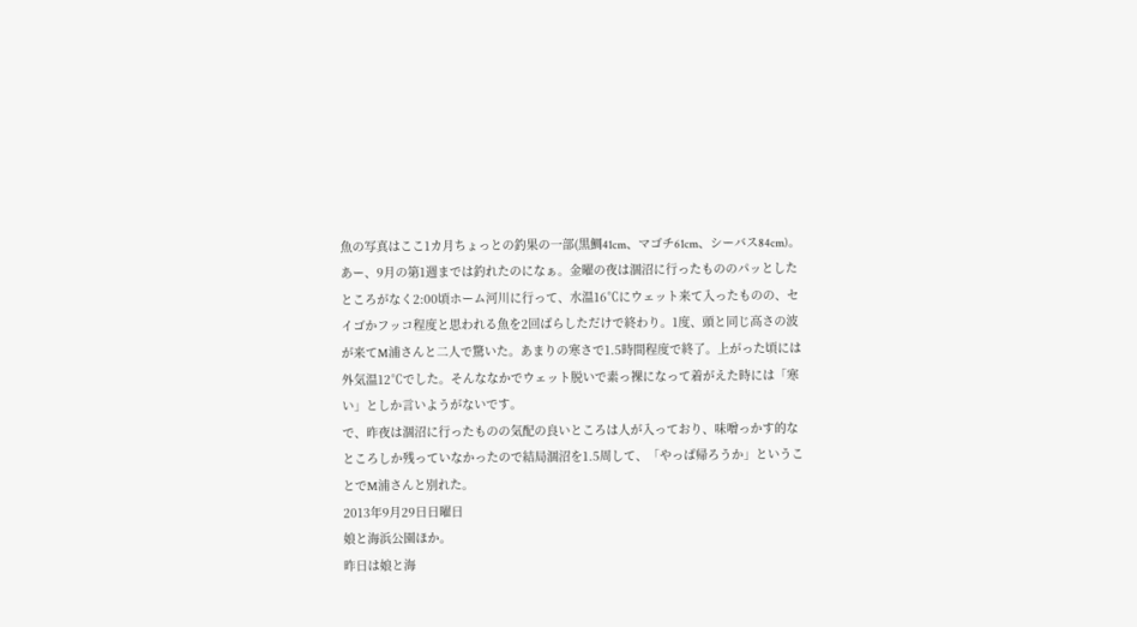魚の写真はここ1カ月ちょっとの釣果の一部(黒鯛41cm、マゴチ61cm、シーバス84cm)。あー、9月の第1週までは釣れたのになぁ。金曜の夜は涸沼に行ったもののパッとしたところがなく2:00頃ホーム河川に行って、水温16℃にウェット来て入ったものの、セイゴかフッコ程度と思われる魚を2回ばらしただけで終わり。1度、頭と同じ高さの波が来てM浦さんと二人で驚いた。あまりの寒さで1.5時間程度で終了。上がった頃には外気温12℃でした。そんななかでウェット脱いで素っ裸になって着がえた時には「寒い」としか言いようがないです。
で、昨夜は涸沼に行ったものの気配の良いところは人が入っており、味噌っかす的なところしか残っていなかったので結局涸沼を1.5周して、「やっぱ帰ろうか」ということでM浦さんと別れた。
2013年9月29日日曜日
娘と海浜公園ほか。
昨日は娘と海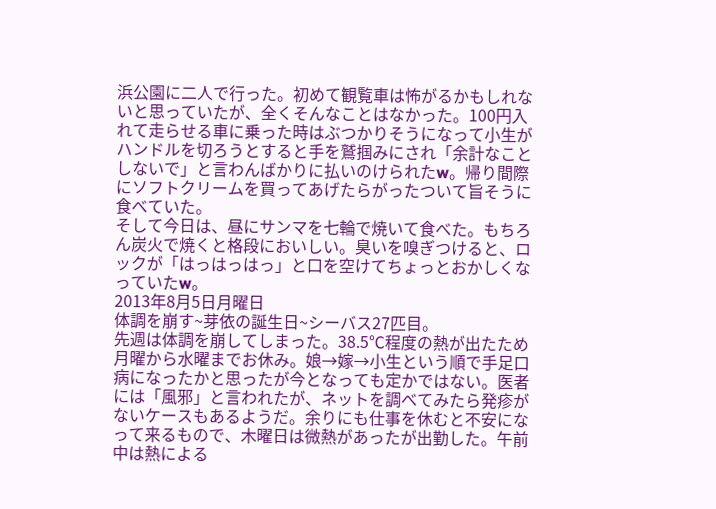浜公園に二人で行った。初めて観覧車は怖がるかもしれないと思っていたが、全くそんなことはなかった。100円入れて走らせる車に乗った時はぶつかりそうになって小生がハンドルを切ろうとすると手を鷲掴みにされ「余計なことしないで」と言わんばかりに払いのけられたw。帰り間際にソフトクリームを買ってあげたらがったついて旨そうに食べていた。
そして今日は、昼にサンマを七輪で焼いて食べた。もちろん炭火で焼くと格段においしい。臭いを嗅ぎつけると、ロックが「はっはっはっ」と口を空けてちょっとおかしくなっていたw。
2013年8月5日月曜日
体調を崩す~芽依の誕生日~シーバス27匹目。
先週は体調を崩してしまった。38.5℃程度の熱が出たため月曜から水曜までお休み。娘→嫁→小生という順で手足口病になったかと思ったが今となっても定かではない。医者には「風邪」と言われたが、ネットを調べてみたら発疹がないケースもあるようだ。余りにも仕事を休むと不安になって来るもので、木曜日は微熱があったが出勤した。午前中は熱による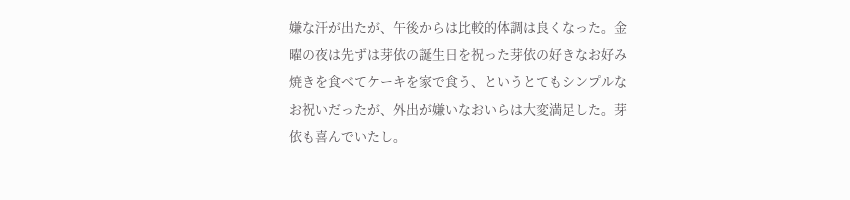嫌な汗が出たが、午後からは比較的体調は良くなった。金曜の夜は先ずは芽依の誕生日を祝った芽依の好きなお好み焼きを食べてケーキを家で食う、というとてもシンプルなお祝いだったが、外出が嫌いなおいらは大変満足した。芽依も喜んでいたし。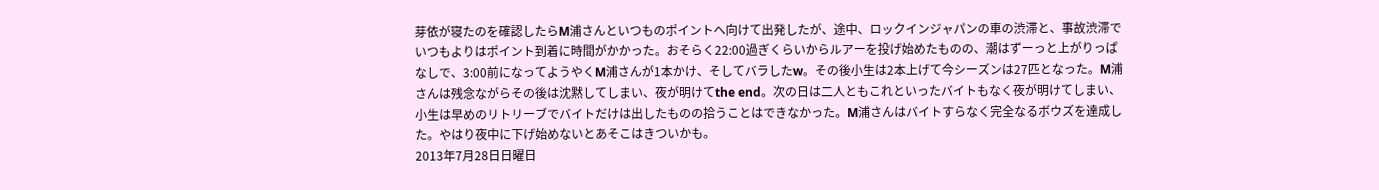芽依が寝たのを確認したらM浦さんといつものポイントへ向けて出発したが、途中、ロックインジャパンの車の渋滞と、事故渋滞でいつもよりはポイント到着に時間がかかった。おそらく22:00過ぎくらいからルアーを投げ始めたものの、潮はずーっと上がりっぱなしで、3:00前になってようやくM浦さんが1本かけ、そしてバラしたw。その後小生は2本上げて今シーズンは27匹となった。M浦さんは残念ながらその後は沈黙してしまい、夜が明けてthe end。次の日は二人ともこれといったバイトもなく夜が明けてしまい、小生は早めのリトリーブでバイトだけは出したものの拾うことはできなかった。M浦さんはバイトすらなく完全なるボウズを達成した。やはり夜中に下げ始めないとあそこはきついかも。
2013年7月28日日曜日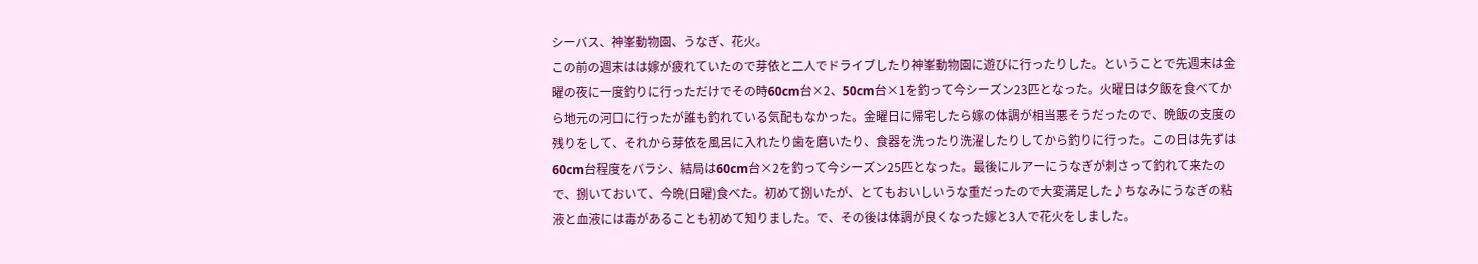シーバス、神峯動物園、うなぎ、花火。
この前の週末はは嫁が疲れていたので芽依と二人でドライブしたり神峯動物園に遊びに行ったりした。ということで先週末は金曜の夜に一度釣りに行っただけでその時60cm台×2、50cm台×1を釣って今シーズン23匹となった。火曜日は夕飯を食べてから地元の河口に行ったが誰も釣れている気配もなかった。金曜日に帰宅したら嫁の体調が相当悪そうだったので、晩飯の支度の残りをして、それから芽依を風呂に入れたり歯を磨いたり、食器を洗ったり洗濯したりしてから釣りに行った。この日は先ずは60cm台程度をバラシ、結局は60cm台×2を釣って今シーズン25匹となった。最後にルアーにうなぎが刺さって釣れて来たので、捌いておいて、今晩(日曜)食べた。初めて捌いたが、とてもおいしいうな重だったので大変満足した♪ちなみにうなぎの粘液と血液には毒があることも初めて知りました。で、その後は体調が良くなった嫁と3人で花火をしました。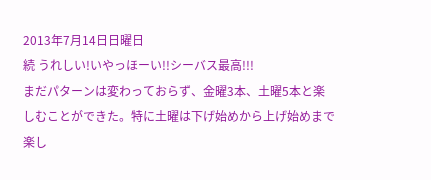2013年7月14日日曜日
続 うれしい!いやっほーい!!シーバス最高!!!
まだパターンは変わっておらず、金曜3本、土曜5本と楽しむことができた。特に土曜は下げ始めから上げ始めまで楽し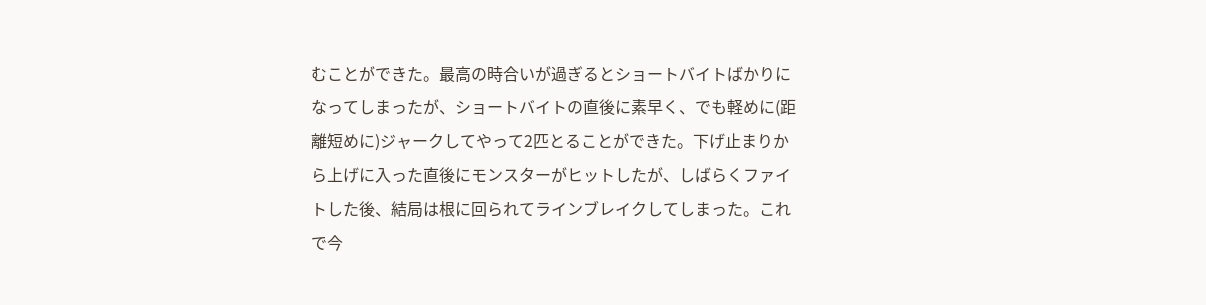むことができた。最高の時合いが過ぎるとショートバイトばかりになってしまったが、ショートバイトの直後に素早く、でも軽めに(距離短めに)ジャークしてやって2匹とることができた。下げ止まりから上げに入った直後にモンスターがヒットしたが、しばらくファイトした後、結局は根に回られてラインブレイクしてしまった。これで今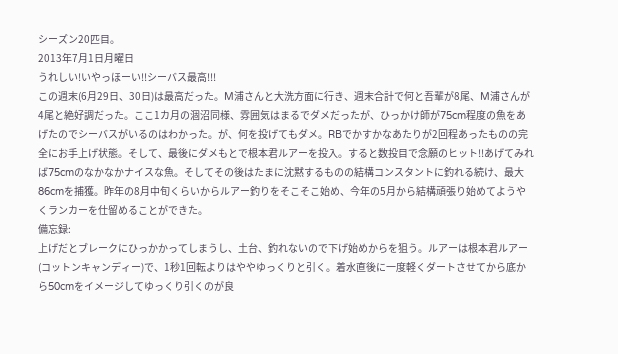シーズン20匹目。
2013年7月1日月曜日
うれしい!いやっほーい!!シーバス最高!!!
この週末(6月29日、30日)は最高だった。M浦さんと大洗方面に行き、週末合計で何と吾輩が8尾、M浦さんが4尾と絶好調だった。ここ1カ月の涸沼同様、雰囲気はまるでダメだったが、ひっかけ師が75cm程度の魚をあげたのでシーバスがいるのはわかった。が、何を投げてもダメ。RBでかすかなあたりが2回程あったものの完全にお手上げ状態。そして、最後にダメもとで根本君ルアーを投入。すると数投目で念願のヒット!!あげてみれば75cmのなかなかナイスな魚。そしてその後はたまに沈黙するものの結構コンスタントに釣れる続け、最大86cmを捕獲。昨年の8月中旬くらいからルアー釣りをそこそこ始め、今年の5月から結構頑張り始めてようやくランカーを仕留めることができた。
備忘録:
上げだとブレークにひっかかってしまうし、土台、釣れないので下げ始めからを狙う。ルアーは根本君ルアー(コットンキャンディー)で、1秒1回転よりはややゆっくりと引く。着水直後に一度軽くダートさせてから底から50cmをイメージしてゆっくり引くのが良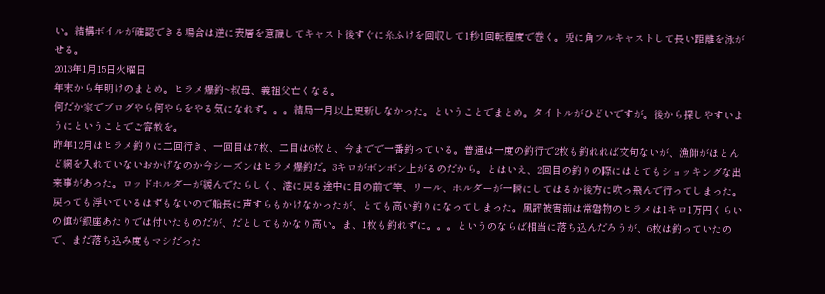い。結構ボイルが確認できる場合は逆に表層を意識してキャスト後すぐに糸ふけを回収して1秒1回転程度で巻く。兎に角フルキャストして長い距離を泳がせる。
2013年1月15日火曜日
年末から年明けのまとめ。ヒラメ爆釣~叔母、義祖父亡くなる。
何だか家でブログやら何やらをやる気になれず。。。結局一月以上更新しなかった。ということでまとめ。タイトルがひどいですが。後から探しやすいようにということでご容赦を。
昨年12月はヒラメ釣りに二回行き、一回目は7枚、二目は6枚と、今までで一番釣っている。普通は一度の釣行で2枚も釣れれば文句ないが、漁師がほとんど網を入れていないおかげなのか今シーズンはヒラメ爆釣だ。3キロがボンボン上がるのだから。とはいえ、2回目の釣りの際にはとてもショッキングな出来事があった。ロッドホルダーが緩んでたらしく、港に戻る途中に目の前で竿、リール、ホルダーが一瞬にしてはるか後方に吹っ飛んで行ってしまった。戻っても浮いているはずもないので船長に声すらもかけなかったが、とても高い釣りになってしまった。風評被害前は常磐物のヒラメは1キロ1万円くらいの値が銀座あたりでは付いたものだが、だとしてもかなり高い。ま、1枚も釣れずに。。。というのならば相当に落ち込んだろうが、6枚は釣っていたので、まだ落ち込み度もマシだった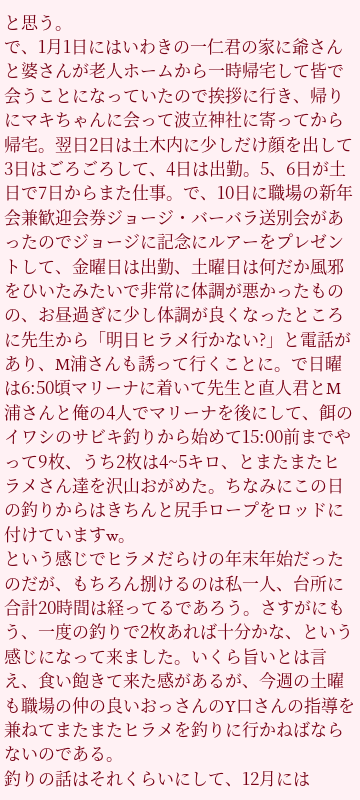と思う。
で、1月1日にはいわきの一仁君の家に爺さんと婆さんが老人ホームから一時帰宅して皆で会うことになっていたので挨拶に行き、帰りにマキちゃんに会って波立神社に寄ってから帰宅。翌日2日は土木内に少しだけ顔を出して3日はごろごろして、4日は出勤。5、6日が土日で7日からまた仕事。で、10日に職場の新年会兼歓迎会券ジョージ・バーバラ送別会があったのでジョージに記念にルアーをプレゼントして、金曜日は出勤、土曜日は何だか風邪をひいたみたいで非常に体調が悪かったものの、お昼過ぎに少し体調が良くなったところに先生から「明日ヒラメ行かない?」と電話があり、M浦さんも誘って行くことに。で日曜は6:50頃マリーナに着いて先生と直人君とM浦さんと俺の4人でマリーナを後にして、餌のイワシのサビキ釣りから始めて15:00前までやって9枚、うち2枚は4~5キロ、とまたまたヒラメさん達を沢山おがめた。ちなみにこの日の釣りからはきちんと尻手ロープをロッドに付けていますw。
という感じでヒラメだらけの年末年始だったのだが、もちろん捌けるのは私一人、台所に合計20時間は経ってるであろう。さすがにもう、一度の釣りで2枚あれば十分かな、という感じになって来ました。いくら旨いとは言え、食い飽きて来た感があるが、今週の土曜も職場の仲の良いおっさんのY口さんの指導を兼ねてまたまたヒラメを釣りに行かねばならないのである。
釣りの話はそれくらいにして、12月には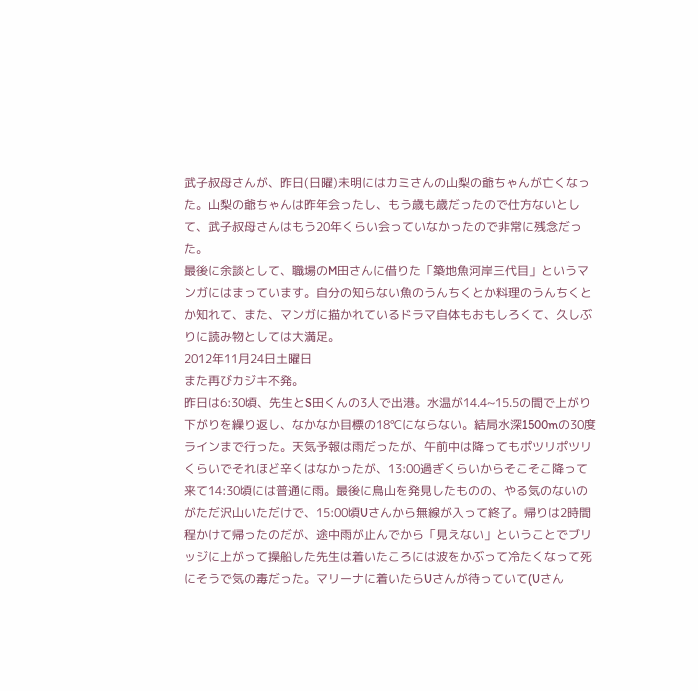武子叔母さんが、昨日(日曜)未明にはカミさんの山梨の爺ちゃんが亡くなった。山梨の爺ちゃんは昨年会ったし、もう歳も歳だったので仕方ないとして、武子叔母さんはもう20年くらい会っていなかったので非常に残念だった。
最後に余談として、職場のM田さんに借りた「築地魚河岸三代目」というマンガにはまっています。自分の知らない魚のうんちくとか料理のうんちくとか知れて、また、マンガに描かれているドラマ自体もおもしろくて、久しぶりに読み物としては大満足。
2012年11月24日土曜日
また再びカジキ不発。
昨日は6:30頃、先生とS田くんの3人で出港。水温が14.4~15.5の間で上がり下がりを繰り返し、なかなか目標の18℃にならない。結局水深1500mの30度ラインまで行った。天気予報は雨だったが、午前中は降ってもポツリポツリくらいでそれほど辛くはなかったが、13:00過ぎくらいからそこそこ降って来て14:30頃には普通に雨。最後に鳥山を発見したものの、やる気のないのがただ沢山いただけで、15:00頃Uさんから無線が入って終了。帰りは2時間程かけて帰ったのだが、途中雨が止んでから「見えない」ということでブリッジに上がって操船した先生は着いたころには波をかぶって冷たくなって死にそうで気の毒だった。マリーナに着いたらUさんが待っていて(Uさん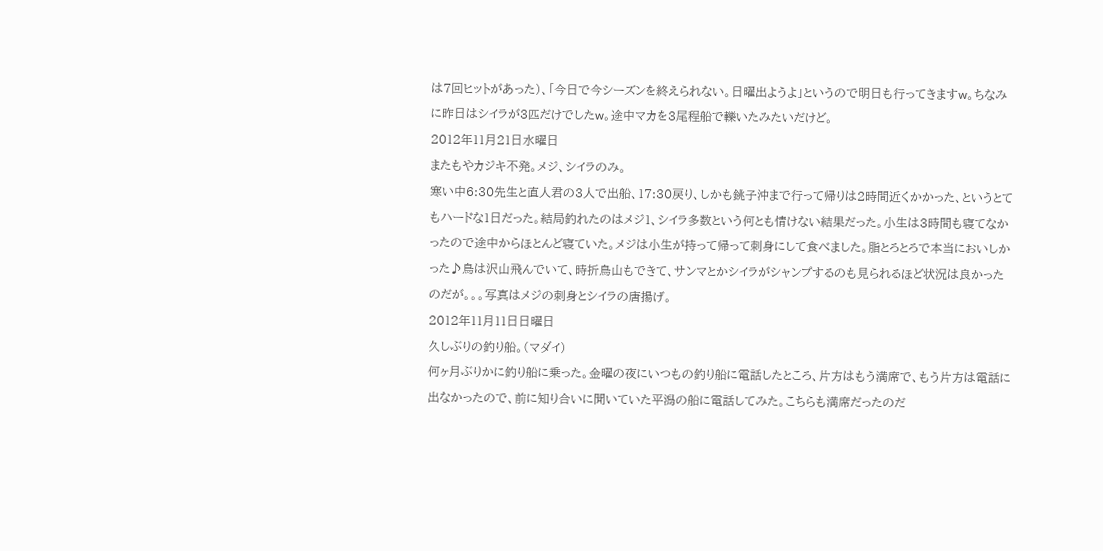は7回ヒットがあった)、「今日で今シーズンを終えられない。日曜出ようよ」というので明日も行ってきますw。ちなみに昨日はシイラが3匹だけでしたw。途中マカを3尾程船で轢いたみたいだけど。
2012年11月21日水曜日
またもやカジキ不発。メジ、シイラのみ。
寒い中6:30先生と直人君の3人で出船、17:30戻り、しかも銚子沖まで行って帰りは2時間近くかかった、というとてもハードな1日だった。結局釣れたのはメジ1、シイラ多数という何とも情けない結果だった。小生は3時間も寝てなかったので途中からほとんど寝ていた。メジは小生が持って帰って刺身にして食べました。脂とろとろで本当においしかった♪鳥は沢山飛んでいて、時折鳥山もできて、サンマとかシイラがシャンプするのも見られるほど状況は良かったのだが。。。写真はメジの刺身とシイラの唐揚げ。
2012年11月11日日曜日
久しぶりの釣り船。(マダイ)
何ヶ月ぶりかに釣り船に乗った。金曜の夜にいつもの釣り船に電話したところ、片方はもう満席で、もう片方は電話に出なかったので、前に知り合いに聞いていた平潟の船に電話してみた。こちらも満席だったのだ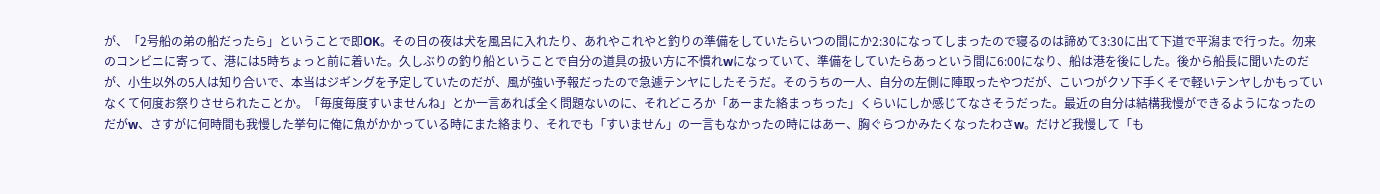が、「2号船の弟の船だったら」ということで即OK。その日の夜は犬を風呂に入れたり、あれやこれやと釣りの準備をしていたらいつの間にか2:30になってしまったので寝るのは諦めて3:30に出て下道で平潟まで行った。勿来のコンビニに寄って、港には5時ちょっと前に着いた。久しぶりの釣り船ということで自分の道具の扱い方に不慣れwになっていて、準備をしていたらあっという間に6:00になり、船は港を後にした。後から船長に聞いたのだが、小生以外の5人は知り合いで、本当はジギングを予定していたのだが、風が強い予報だったので急遽テンヤにしたそうだ。そのうちの一人、自分の左側に陣取ったやつだが、こいつがクソ下手くそで軽いテンヤしかもっていなくて何度お祭りさせられたことか。「毎度毎度すいませんね」とか一言あれば全く問題ないのに、それどころか「あーまた絡まっちった」くらいにしか感じてなさそうだった。最近の自分は結構我慢ができるようになったのだがw、さすがに何時間も我慢した挙句に俺に魚がかかっている時にまた絡まり、それでも「すいません」の一言もなかったの時にはあー、胸ぐらつかみたくなったわさw。だけど我慢して「も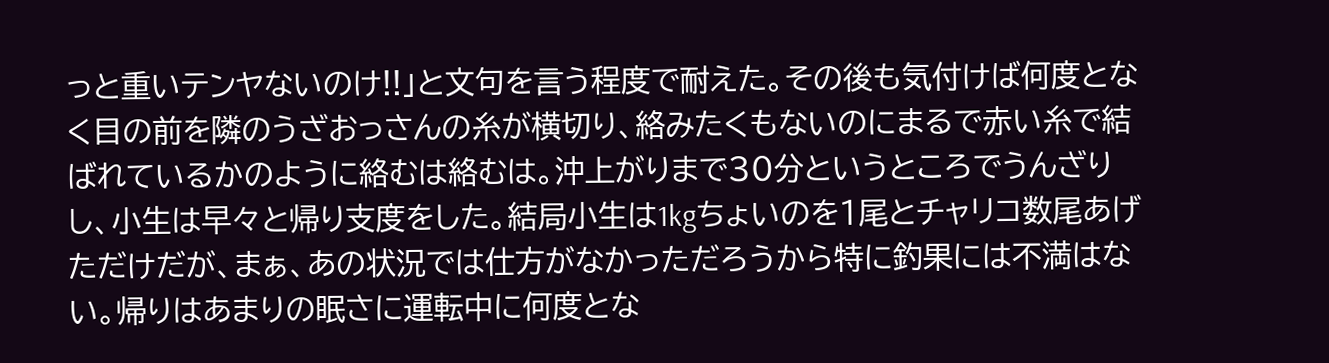っと重いテンヤないのけ!!」と文句を言う程度で耐えた。その後も気付けば何度となく目の前を隣のうざおっさんの糸が横切り、絡みたくもないのにまるで赤い糸で結ばれているかのように絡むは絡むは。沖上がりまで30分というところでうんざりし、小生は早々と帰り支度をした。結局小生は1kgちょいのを1尾とチャリコ数尾あげただけだが、まぁ、あの状況では仕方がなかっただろうから特に釣果には不満はない。帰りはあまりの眠さに運転中に何度とな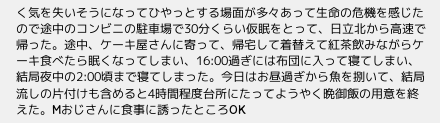く気を失いそうになってひやっとする場面が多々あって生命の危機を感じたので途中のコンビニの駐車場で30分くらい仮眠をとって、日立北から高速で帰った。途中、ケーキ屋さんに寄って、帰宅して着替えて紅茶飲みながらケーキ食べたら眠くなってしまい、16:00過ぎには布団に入って寝てしまい、結局夜中の2:00頃まで寝てしまった。今日はお昼過ぎから魚を捌いて、結局流しの片付けも含めると4時間程度台所にたってようやく晩御飯の用意を終えた。Mおじさんに食事に誘ったところOK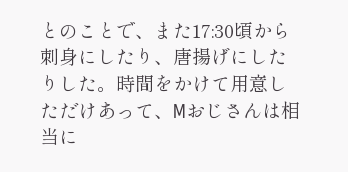とのことで、また17:30頃から刺身にしたり、唐揚げにしたりした。時間をかけて用意しただけあって、Mおじさんは相当に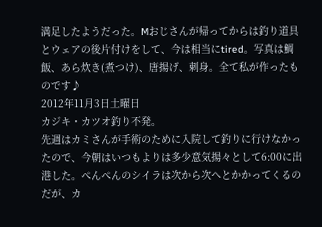満足したようだった。Mおじさんが帰ってからは釣り道具とウェアの後片付けをして、今は相当にtired。写真は鯛飯、あら炊き(煮つけ)、唐揚げ、刺身。全て私が作ったものです♪
2012年11月3日土曜日
カジキ・カツオ釣り不発。
先週はカミさんが手術のために入院して釣りに行けなかったので、今朝はいつもよりは多少意気揚々として6:00に出港した。ぺんぺんのシイラは次から次へとかかってくるのだが、カ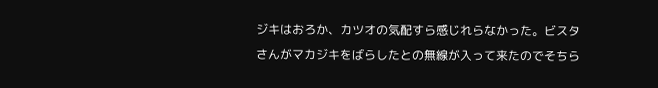ジキはおろか、カツオの気配すら感じれらなかった。ビスタさんがマカジキをばらしたとの無線が入って来たのでそちら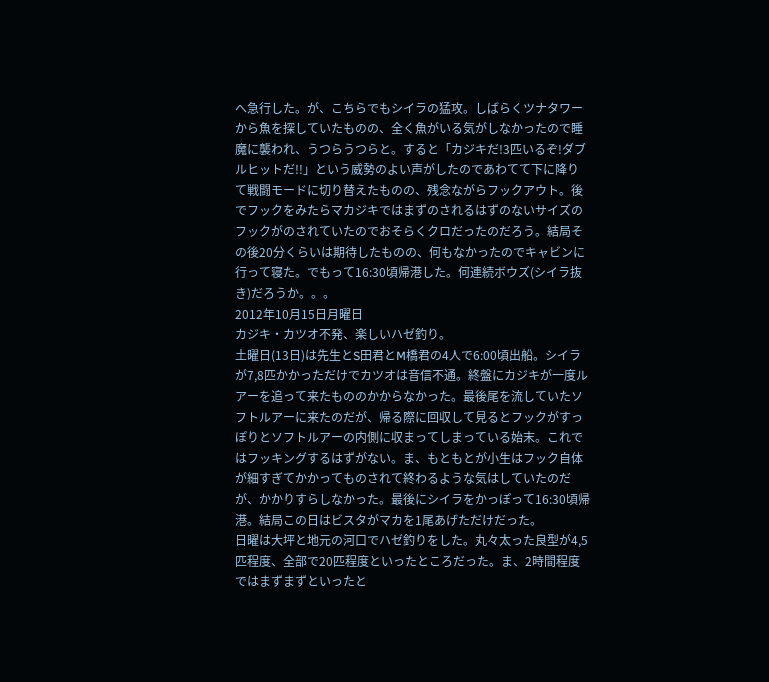へ急行した。が、こちらでもシイラの猛攻。しばらくツナタワーから魚を探していたものの、全く魚がいる気がしなかったので睡魔に襲われ、うつらうつらと。すると「カジキだ!3匹いるぞ!ダブルヒットだ!!」という威勢のよい声がしたのであわてて下に降りて戦闘モードに切り替えたものの、残念ながらフックアウト。後でフックをみたらマカジキではまずのされるはずのないサイズのフックがのされていたのでおそらくクロだったのだろう。結局その後20分くらいは期待したものの、何もなかったのでキャビンに行って寝た。でもって16:30頃帰港した。何連続ボウズ(シイラ抜き)だろうか。。。
2012年10月15日月曜日
カジキ・カツオ不発、楽しいハゼ釣り。
土曜日(13日)は先生とS田君とM橋君の4人で6:00頃出船。シイラが7,8匹かかっただけでカツオは音信不通。終盤にカジキが一度ルアーを追って来たもののかからなかった。最後尾を流していたソフトルアーに来たのだが、帰る際に回収して見るとフックがすっぽりとソフトルアーの内側に収まってしまっている始末。これではフッキングするはずがない。ま、もともとが小生はフック自体が細すぎてかかってものされて終わるような気はしていたのだが、かかりすらしなかった。最後にシイラをかっぽって16:30頃帰港。結局この日はビスタがマカを1尾あげただけだった。
日曜は大坪と地元の河口でハゼ釣りをした。丸々太った良型が4,5匹程度、全部で20匹程度といったところだった。ま、2時間程度ではまずまずといったと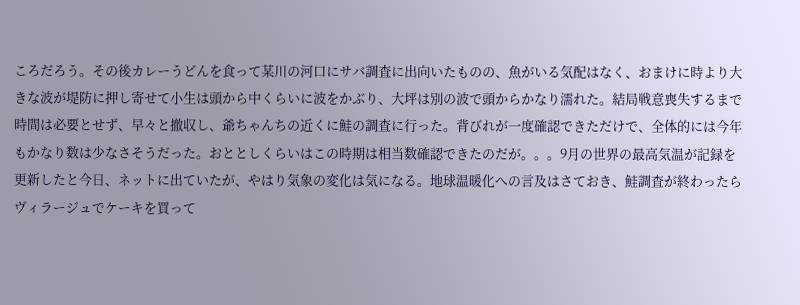ころだろう。その後カレーうどんを食って某川の河口にサバ調査に出向いたものの、魚がいる気配はなく、おまけに時より大きな波が堤防に押し寄せて小生は頭から中くらいに波をかぶり、大坪は別の波で頭からかなり濡れた。結局戦意喪失するまで時間は必要とせず、早々と撤収し、爺ちゃんちの近くに鮭の調査に行った。背びれが一度確認できただけで、全体的には今年もかなり数は少なさそうだった。おととしくらいはこの時期は相当数確認できたのだが。。。9月の世界の最高気温が記録を更新したと今日、ネットに出ていたが、やはり気象の変化は気になる。地球温暖化への言及はさておき、鮭調査が終わったらヴィラージュでケーキを買って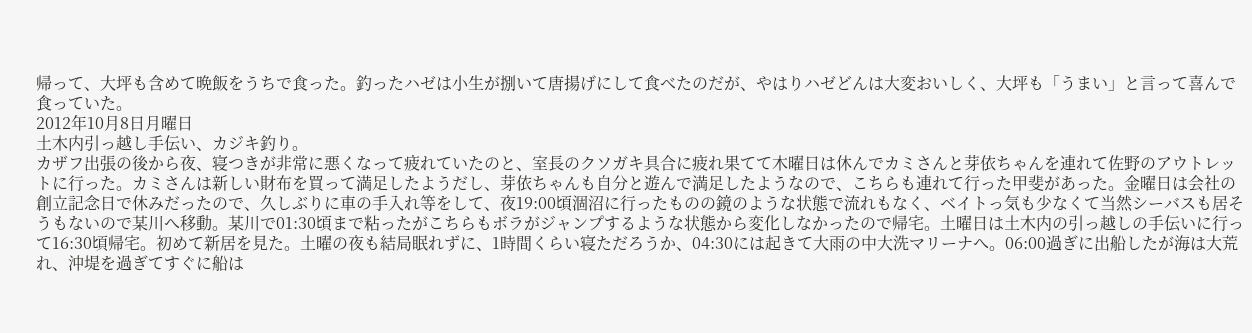帰って、大坪も含めて晩飯をうちで食った。釣ったハゼは小生が捌いて唐揚げにして食べたのだが、やはりハゼどんは大変おいしく、大坪も「うまい」と言って喜んで食っていた。
2012年10月8日月曜日
土木内引っ越し手伝い、カジキ釣り。
カザフ出張の後から夜、寝つきが非常に悪くなって疲れていたのと、室長のクソガキ具合に疲れ果てて木曜日は休んでカミさんと芽依ちゃんを連れて佐野のアウトレットに行った。カミさんは新しい財布を買って満足したようだし、芽依ちゃんも自分と遊んで満足したようなので、こちらも連れて行った甲斐があった。金曜日は会社の創立記念日で休みだったので、久しぶりに車の手入れ等をして、夜19:00頃涸沼に行ったものの鏡のような状態で流れもなく、ベイトっ気も少なくて当然シーバスも居そうもないので某川へ移動。某川で01:30頃まで粘ったがこちらもボラがジャンプするような状態から変化しなかったので帰宅。土曜日は土木内の引っ越しの手伝いに行って16:30頃帰宅。初めて新居を見た。土曜の夜も結局眠れずに、1時間くらい寝ただろうか、04:30には起きて大雨の中大洗マリーナへ。06:00過ぎに出船したが海は大荒れ、沖堤を過ぎてすぐに船は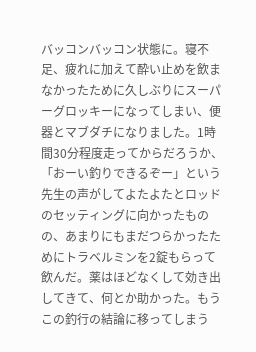バッコンバッコン状態に。寝不足、疲れに加えて酔い止めを飲まなかったために久しぶりにスーパーグロッキーになってしまい、便器とマブダチになりました。1時間30分程度走ってからだろうか、「おーい釣りできるぞー」という先生の声がしてよたよたとロッドのセッティングに向かったものの、あまりにもまだつらかったためにトラベルミンを2錠もらって飲んだ。薬はほどなくして効き出してきて、何とか助かった。もうこの釣行の結論に移ってしまう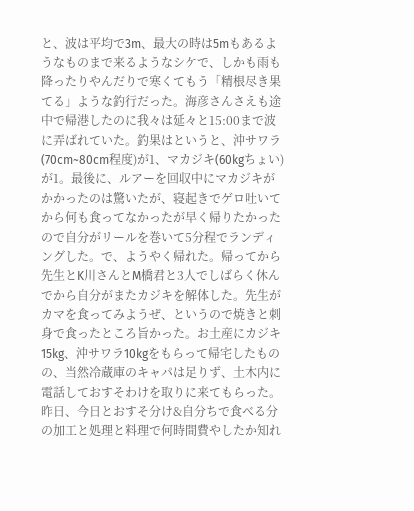と、波は平均で3m、最大の時は5mもあるようなものまで来るようなシケで、しかも雨も降ったりやんだりで寒くてもう「精根尽き果てる」ような釣行だった。海彦さんさえも途中で帰港したのに我々は延々と15:00まで波に弄ばれていた。釣果はというと、沖サワラ(70cm~80cm程度)が1、マカジキ(60kgちょい)が1。最後に、ルアーを回収中にマカジキがかかったのは驚いたが、寝起きでゲロ吐いてから何も食ってなかったが早く帰りたかったので自分がリールを巻いて5分程でランディングした。で、ようやく帰れた。帰ってから先生とK川さんとM橋君と3人でしばらく休んでから自分がまたカジキを解体した。先生がカマを食ってみようぜ、というので焼きと刺身で食ったところ旨かった。お土産にカジキ15kg、沖サワラ10kgをもらって帰宅したものの、当然冷蔵庫のキャパは足りず、土木内に電話しておすそわけを取りに来てもらった。昨日、今日とおすそ分け&自分ちで食べる分の加工と処理と料理で何時間費やしたか知れ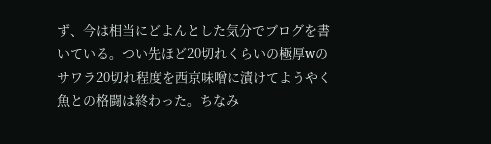ず、今は相当にどよんとした気分でブログを書いている。つい先ほど20切れくらいの極厚wのサワラ20切れ程度を西京味噌に漬けてようやく魚との格闘は終わった。ちなみ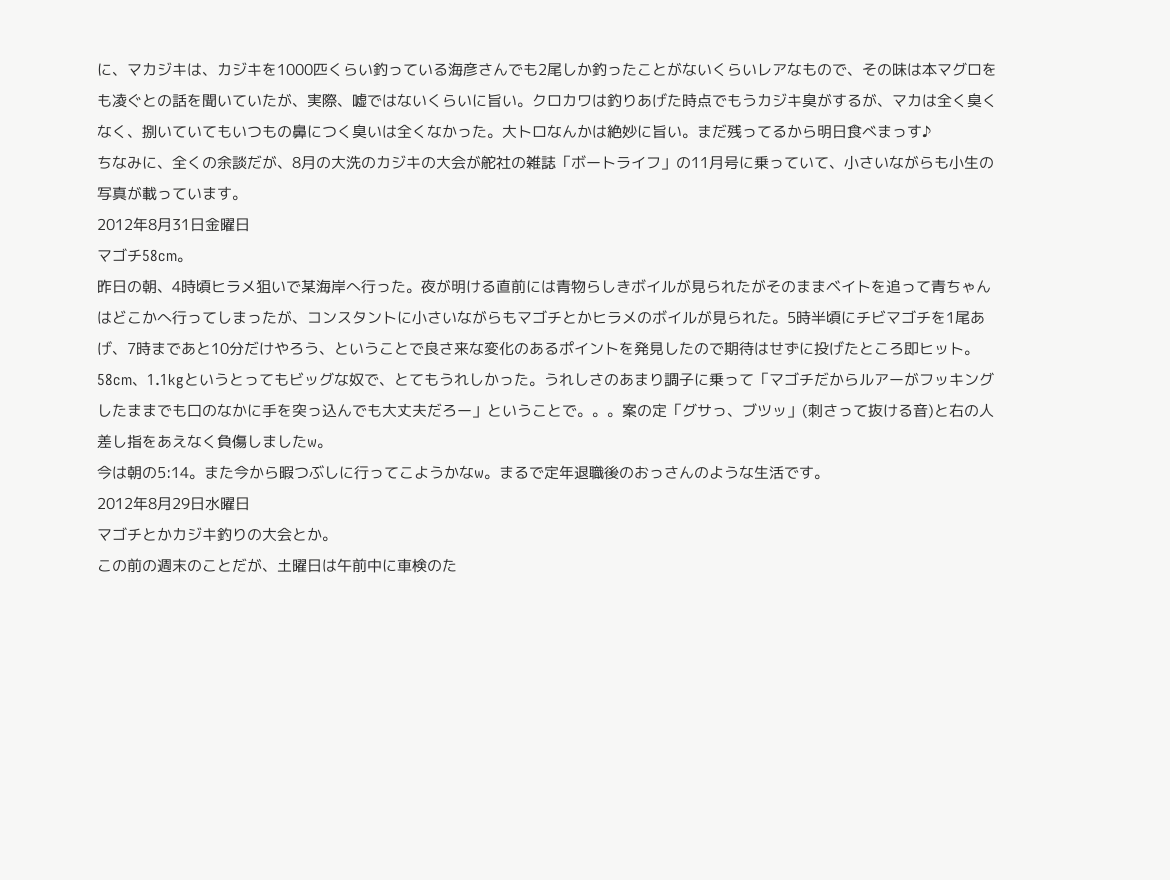に、マカジキは、カジキを1000匹くらい釣っている海彦さんでも2尾しか釣ったことがないくらいレアなもので、その味は本マグロをも凌ぐとの話を聞いていたが、実際、嘘ではないくらいに旨い。クロカワは釣りあげた時点でもうカジキ臭がするが、マカは全く臭くなく、捌いていてもいつもの鼻につく臭いは全くなかった。大トロなんかは絶妙に旨い。まだ残ってるから明日食べまっす♪
ちなみに、全くの余談だが、8月の大洗のカジキの大会が舵社の雑誌「ボートライフ」の11月号に乗っていて、小さいながらも小生の写真が載っています。
2012年8月31日金曜日
マゴチ58cm。
昨日の朝、4時頃ヒラメ狙いで某海岸へ行った。夜が明ける直前には青物らしきボイルが見られたがそのままベイトを追って青ちゃんはどこかへ行ってしまったが、コンスタントに小さいながらもマゴチとかヒラメのボイルが見られた。5時半頃にチビマゴチを1尾あげ、7時まであと10分だけやろう、ということで良さ来な変化のあるポイントを発見したので期待はせずに投げたところ即ヒット。58cm、1.1kgというとってもビッグな奴で、とてもうれしかった。うれしさのあまり調子に乗って「マゴチだからルアーがフッキングしたままでも口のなかに手を突っ込んでも大丈夫だろー」ということで。。。案の定「グサっ、ブツッ」(刺さって抜ける音)と右の人差し指をあえなく負傷しましたw。
今は朝の5:14。また今から暇つぶしに行ってこようかなw。まるで定年退職後のおっさんのような生活です。
2012年8月29日水曜日
マゴチとかカジキ釣りの大会とか。
この前の週末のことだが、土曜日は午前中に車検のた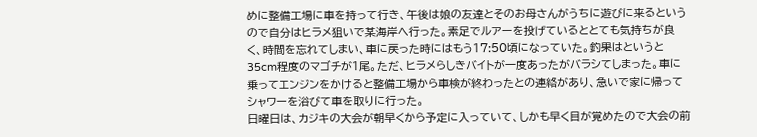めに整備工場に車を持って行き、午後は娘の友達とそのお母さんがうちに遊びに来るというので自分はヒラメ狙いで某海岸へ行った。素足でルアーを投げているととても気持ちが良く、時間を忘れてしまい、車に戻った時にはもう17:50頃になっていた。釣果はというと35cm程度のマゴチが1尾。ただ、ヒラメらしきバイトが一度あったがバラシてしまった。車に乗ってエンジンをかけると整備工場から車検が終わったとの連絡があり、急いで家に帰ってシャワーを浴びて車を取りに行った。
日曜日は、カジキの大会が朝早くから予定に入っていて、しかも早く目が覚めたので大会の前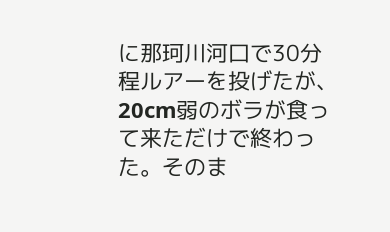に那珂川河口で30分程ルアーを投げたが、20cm弱のボラが食って来ただけで終わった。そのま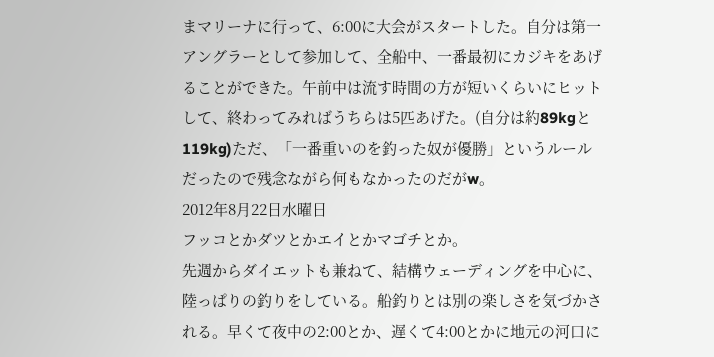まマリーナに行って、6:00に大会がスタートした。自分は第一アングラーとして参加して、全船中、一番最初にカジキをあげることができた。午前中は流す時間の方が短いくらいにヒットして、終わってみればうちらは5匹あげた。(自分は約89kgと119kg)ただ、「一番重いのを釣った奴が優勝」というルールだったので残念ながら何もなかったのだがw。
2012年8月22日水曜日
フッコとかダツとかエイとかマゴチとか。
先週からダイエットも兼ねて、結構ウェーディングを中心に、陸っぱりの釣りをしている。船釣りとは別の楽しさを気づかされる。早くて夜中の2:00とか、遅くて4:00とかに地元の河口に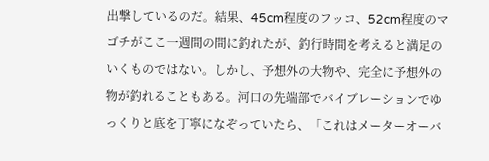出撃しているのだ。結果、45cm程度のフッコ、52cm程度のマゴチがここ一週間の間に釣れたが、釣行時間を考えると満足のいくものではない。しかし、予想外の大物や、完全に予想外の物が釣れることもある。河口の先端部でバイブレーションでゆっくりと底を丁寧になぞっていたら、「これはメーターオーバ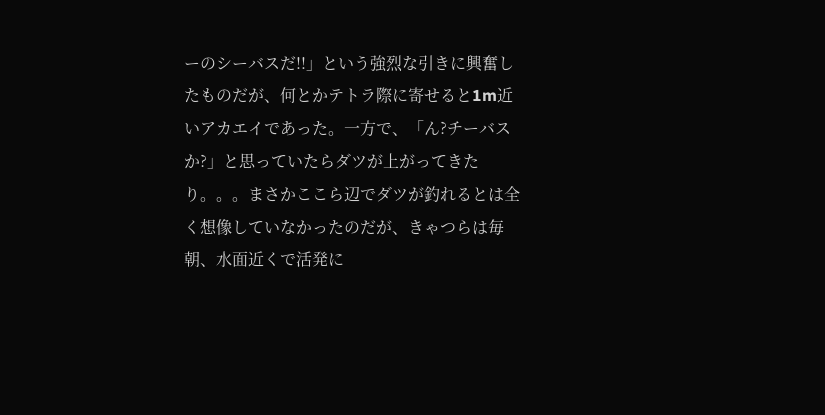ーのシーバスだ!!」という強烈な引きに興奮したものだが、何とかテトラ際に寄せると1m近いアカエイであった。一方で、「ん?チーバスか?」と思っていたらダツが上がってきたり。。。まさかここら辺でダツが釣れるとは全く想像していなかったのだが、きゃつらは毎朝、水面近くで活発に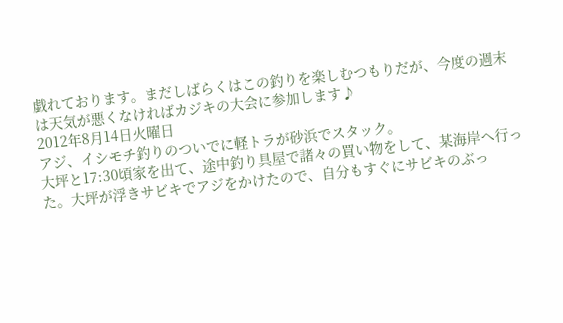戯れております。まだしばらくはこの釣りを楽しむつもりだが、今度の週末は天気が悪くなければカジキの大会に参加します♪
2012年8月14日火曜日
アジ、イシモチ釣りのついでに軽トラが砂浜でスタック。
大坪と17:30頃家を出て、途中釣り具屋で諸々の買い物をして、某海岸へ行った。大坪が浮きサビキでアジをかけたので、自分もすぐにサビキのぶっ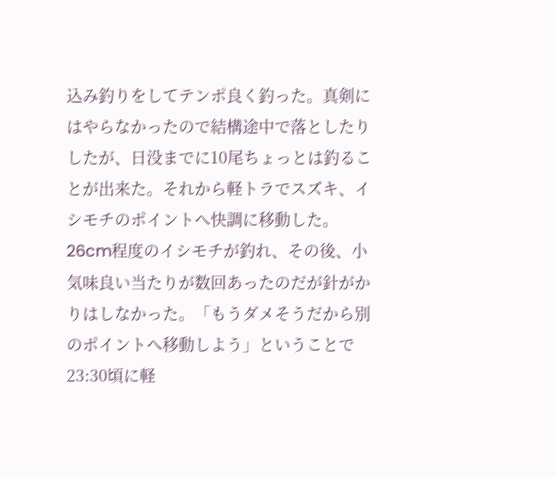込み釣りをしてテンポ良く釣った。真剣にはやらなかったので結構途中で落としたりしたが、日没までに10尾ちょっとは釣ることが出来た。それから軽トラでスズキ、イシモチのポイントへ快調に移動した。26cm程度のイシモチが釣れ、その後、小気味良い当たりが数回あったのだが針がかりはしなかった。「もうダメそうだから別のポイントへ移動しよう」ということで23:30頃に軽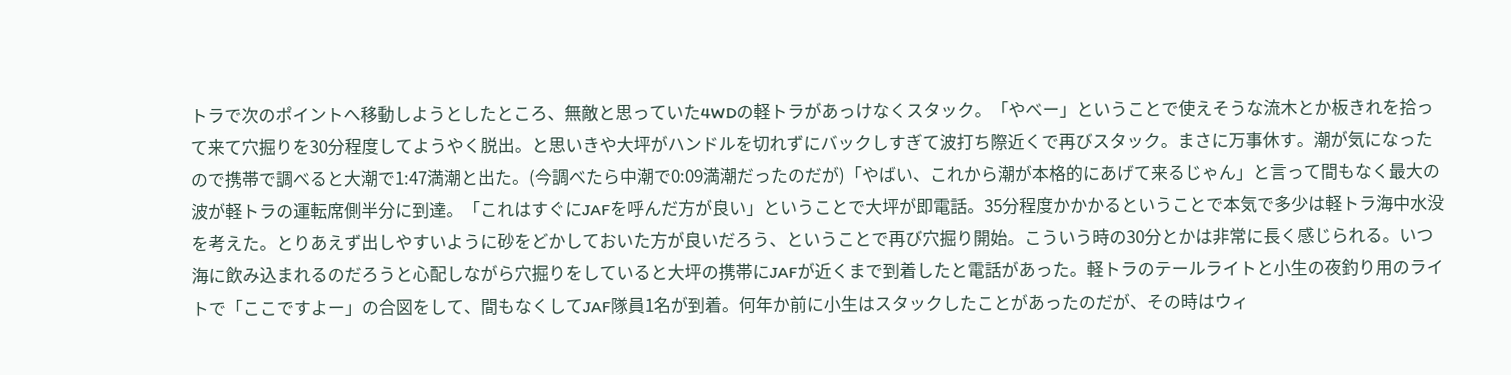トラで次のポイントへ移動しようとしたところ、無敵と思っていた4WDの軽トラがあっけなくスタック。「やべー」ということで使えそうな流木とか板きれを拾って来て穴掘りを30分程度してようやく脱出。と思いきや大坪がハンドルを切れずにバックしすぎて波打ち際近くで再びスタック。まさに万事休す。潮が気になったので携帯で調べると大潮で1:47満潮と出た。(今調べたら中潮で0:09満潮だったのだが)「やばい、これから潮が本格的にあげて来るじゃん」と言って間もなく最大の波が軽トラの運転席側半分に到達。「これはすぐにJAFを呼んだ方が良い」ということで大坪が即電話。35分程度かかかるということで本気で多少は軽トラ海中水没を考えた。とりあえず出しやすいように砂をどかしておいた方が良いだろう、ということで再び穴掘り開始。こういう時の30分とかは非常に長く感じられる。いつ海に飲み込まれるのだろうと心配しながら穴掘りをしていると大坪の携帯にJAFが近くまで到着したと電話があった。軽トラのテールライトと小生の夜釣り用のライトで「ここですよー」の合図をして、間もなくしてJAF隊員1名が到着。何年か前に小生はスタックしたことがあったのだが、その時はウィ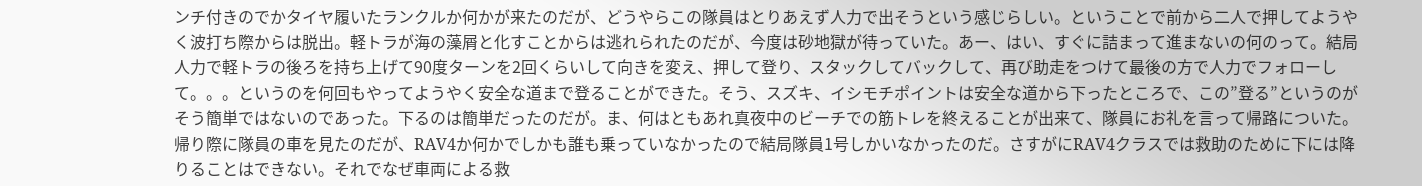ンチ付きのでかタイヤ履いたランクルか何かが来たのだが、どうやらこの隊員はとりあえず人力で出そうという感じらしい。ということで前から二人で押してようやく波打ち際からは脱出。軽トラが海の藻屑と化すことからは逃れられたのだが、今度は砂地獄が待っていた。あー、はい、すぐに詰まって進まないの何のって。結局人力で軽トラの後ろを持ち上げて90度ターンを2回くらいして向きを変え、押して登り、スタックしてバックして、再び助走をつけて最後の方で人力でフォローして。。。というのを何回もやってようやく安全な道まで登ることができた。そう、スズキ、イシモチポイントは安全な道から下ったところで、この”登る”というのがそう簡単ではないのであった。下るのは簡単だったのだが。ま、何はともあれ真夜中のビーチでの筋トレを終えることが出来て、隊員にお礼を言って帰路についた。帰り際に隊員の車を見たのだが、RAV4か何かでしかも誰も乗っていなかったので結局隊員1号しかいなかったのだ。さすがにRAV4クラスでは救助のために下には降りることはできない。それでなぜ車両による救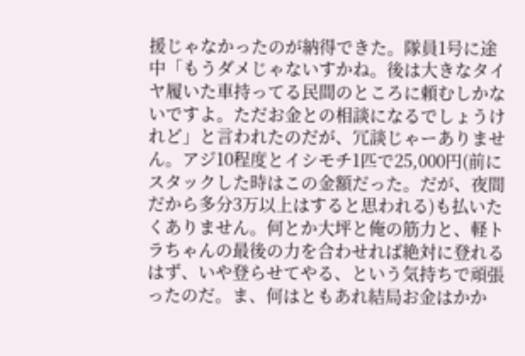援じゃなかったのが納得できた。隊員1号に途中「もうダメじゃないすかね。後は大きなタイヤ履いた車持ってる民間のところに頼むしかないですよ。ただお金との相談になるでしょうけれど」と言われたのだが、冗談じゃーありません。アジ10程度とイシモチ1匹で25,000円(前にスタックした時はこの金額だった。だが、夜間だから多分3万以上はすると思われる)も払いたくありません。何とか大坪と俺の筋力と、軽トラちゃんの最後の力を合わせれば絶対に登れるはず、いや登らせてやる、という気持ちで頑張ったのだ。ま、何はともあれ結局お金はかか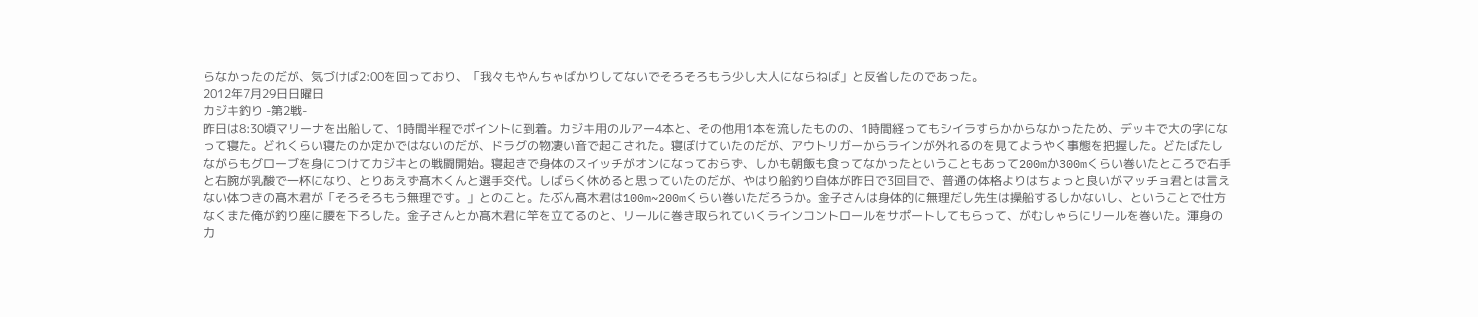らなかったのだが、気づけば2:00を回っており、「我々もやんちゃばかりしてないでそろそろもう少し大人にならねば」と反省したのであった。
2012年7月29日日曜日
カジキ釣り -第2戦-
昨日は8:30頃マリーナを出船して、1時間半程でポイントに到着。カジキ用のルアー4本と、その他用1本を流したものの、1時間経ってもシイラすらかからなかったため、デッキで大の字になって寝た。どれくらい寝たのか定かではないのだが、ドラグの物凄い音で起こされた。寝ぼけていたのだが、アウトリガーからラインが外れるのを見てようやく事態を把握した。どたばたしながらもグローブを身につけてカジキとの戦闘開始。寝起きで身体のスイッチがオンになっておらず、しかも朝飯も食ってなかったということもあって200mか300mくらい巻いたところで右手と右腕が乳酸で一杯になり、とりあえず髙木くんと選手交代。しばらく休めると思っていたのだが、やはり船釣り自体が昨日で3回目で、普通の体格よりはちょっと良いがマッチョ君とは言えない体つきの髙木君が「そろそろもう無理です。」とのこと。たぶん髙木君は100m~200mくらい巻いただろうか。金子さんは身体的に無理だし先生は操船するしかないし、ということで仕方なくまた俺が釣り座に腰を下ろした。金子さんとか髙木君に竿を立てるのと、リールに巻き取られていくラインコントロールをサポートしてもらって、がむしゃらにリールを巻いた。渾身の力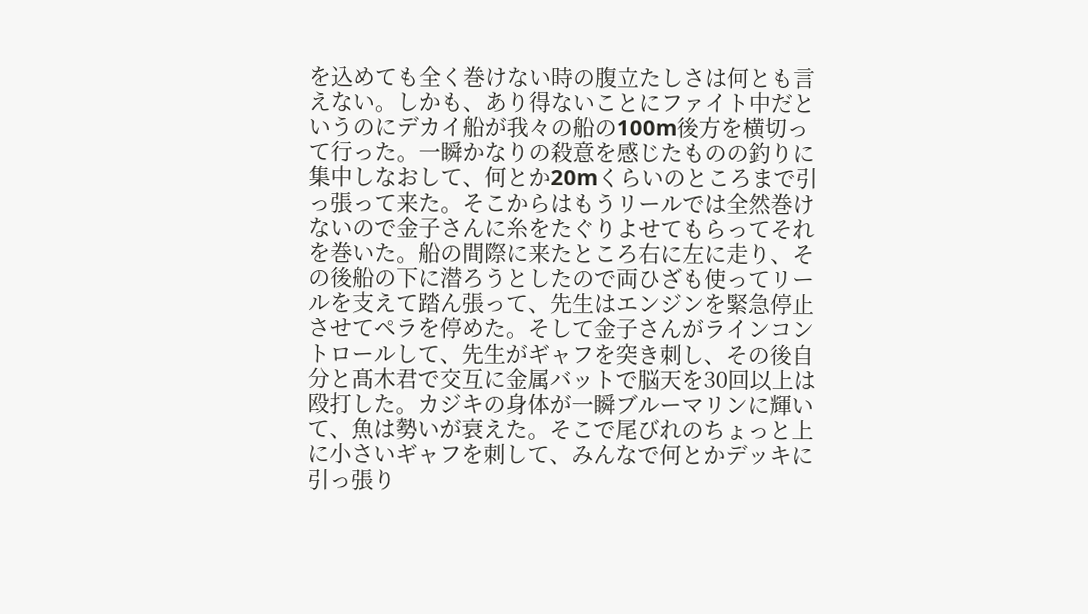を込めても全く巻けない時の腹立たしさは何とも言えない。しかも、あり得ないことにファイト中だというのにデカイ船が我々の船の100m後方を横切って行った。一瞬かなりの殺意を感じたものの釣りに集中しなおして、何とか20mくらいのところまで引っ張って来た。そこからはもうリールでは全然巻けないので金子さんに糸をたぐりよせてもらってそれを巻いた。船の間際に来たところ右に左に走り、その後船の下に潜ろうとしたので両ひざも使ってリールを支えて踏ん張って、先生はエンジンを緊急停止させてペラを停めた。そして金子さんがラインコントロールして、先生がギャフを突き刺し、その後自分と髙木君で交互に金属バットで脳天を30回以上は殴打した。カジキの身体が一瞬ブルーマリンに輝いて、魚は勢いが衰えた。そこで尾びれのちょっと上に小さいギャフを刺して、みんなで何とかデッキに引っ張り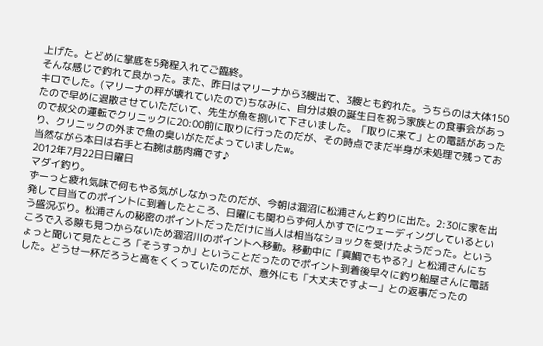上げた。とどめに掌底を5発程入れてご臨終。
そんな感じで釣れて良かった。また、昨日はマリーナから3艘出て、3艘とも釣れた。うちらのは大体150キロでした。(マリーナの秤が壊れていたので)ちなみに、自分は娘の誕生日を祝う家族との食事会があったので早めに退散させていただいて、先生が魚を捌いて下さいました。「取りに来て」との電話があったので叔父の運転でクリニックに20:00前に取りに行ったのだが、その時点でまだ半身が未処理で残っており、クリニックの外まで魚の臭いがただよっていましたw。
当然ながら本日は右手と右腕は筋肉痛です♪
2012年7月22日日曜日
マダイ釣り。
ずーっと疲れ気味で何もやる気がしなかったのだが、今朝は涸沼に松浦さんと釣りに出た。2:30に家を出発して目当てのポイントに到着したところ、日曜にも関わらず何人かすでにウェーディングしているという盛況ぶり。松浦さんの秘密のポイントだっただけに当人は相当なショックを受けたようだった。というころで入る隙も見つからないため涸沼川のポイントへ移動。移動中に「真鯛でもやる?」と松浦さんにちょっと聞いて見たところ「そうすっか」ということだったのでポイント到着後早々に釣り船屋さんに電話した。どうせ一杯だろうと高をくくっていたのだが、意外にも「大丈夫ですよー」との返事だったの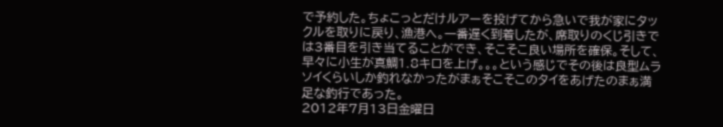で予約した。ちょこっとだけルアーを投げてから急いで我が家にタックルを取りに戻り、漁港へ。一番遅く到着したが、席取りのくじ引きでは3番目を引き当てることができ、そこそこ良い場所を確保。そして、早々に小生が真鯛1.8キロを上げ。。。という感じでその後は良型ムラソイくらいしか釣れなかったがまぁそこそこのタイをあげたのまぁ満足な釣行であった。
2012年7月13日金曜日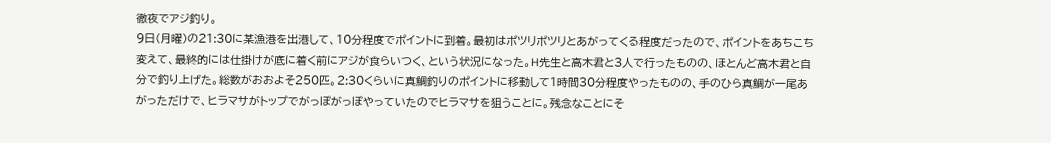徹夜でアジ釣り。
9日(月曜)の21:30に某漁港を出港して、10分程度でポイントに到着。最初はポツリポツリとあがってくる程度だったので、ポイントをあちこち変えて、最終的には仕掛けが底に着く前にアジが食らいつく、という状況になった。H先生と高木君と3人で行ったものの、ほとんど高木君と自分で釣り上げた。総数がおおよそ250匹。2:30くらいに真鯛釣りのポイントに移動して1時間30分程度やったものの、手のひら真鯛が一尾あがっただけで、ヒラマサがトップでがっぽがっぽやっていたのでヒラマサを狙うことに。残念なことにそ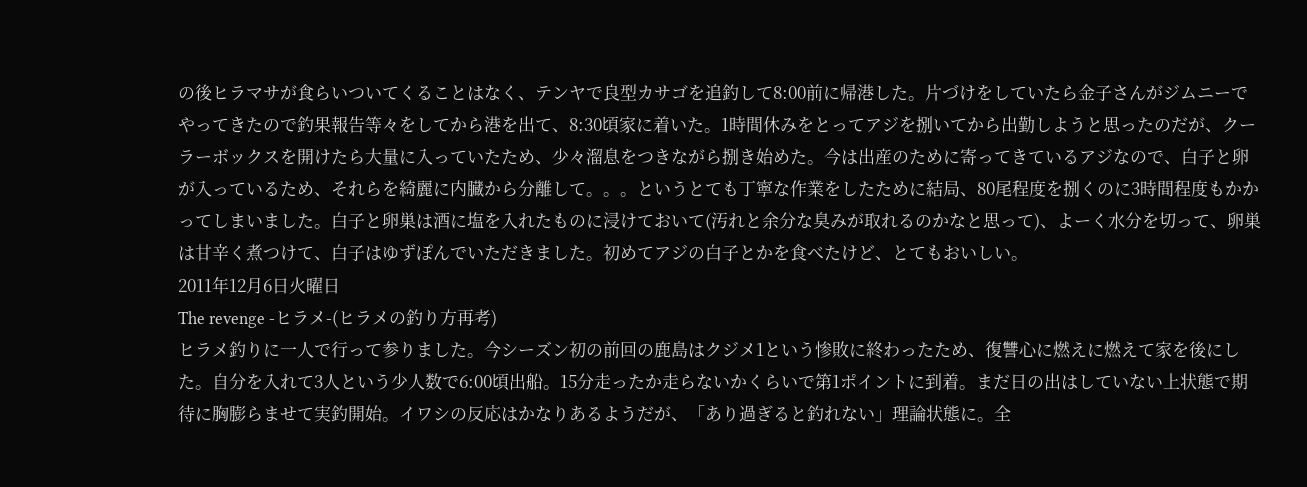の後ヒラマサが食らいついてくることはなく、テンヤで良型カサゴを追釣して8:00前に帰港した。片づけをしていたら金子さんがジムニーでやってきたので釣果報告等々をしてから港を出て、8:30頃家に着いた。1時間休みをとってアジを捌いてから出勤しようと思ったのだが、クーラーボックスを開けたら大量に入っていたため、少々溜息をつきながら捌き始めた。今は出産のために寄ってきているアジなので、白子と卵が入っているため、それらを綺麗に内臓から分離して。。。というとても丁寧な作業をしたために結局、80尾程度を捌くのに3時間程度もかかってしまいました。白子と卵巣は酒に塩を入れたものに浸けておいて(汚れと余分な臭みが取れるのかなと思って)、よーく水分を切って、卵巣は甘辛く煮つけて、白子はゆずぽんでいただきました。初めてアジの白子とかを食べたけど、とてもおいしい。
2011年12月6日火曜日
The revenge -ヒラメ-(ヒラメの釣り方再考)
ヒラメ釣りに一人で行って参りました。今シーズン初の前回の鹿島はクジメ1という惨敗に終わったため、復讐心に燃えに燃えて家を後にした。自分を入れて3人という少人数で6:00頃出船。15分走ったか走らないかくらいで第1ポイントに到着。まだ日の出はしていない上状態で期待に胸膨らませて実釣開始。イワシの反応はかなりあるようだが、「あり過ぎると釣れない」理論状態に。全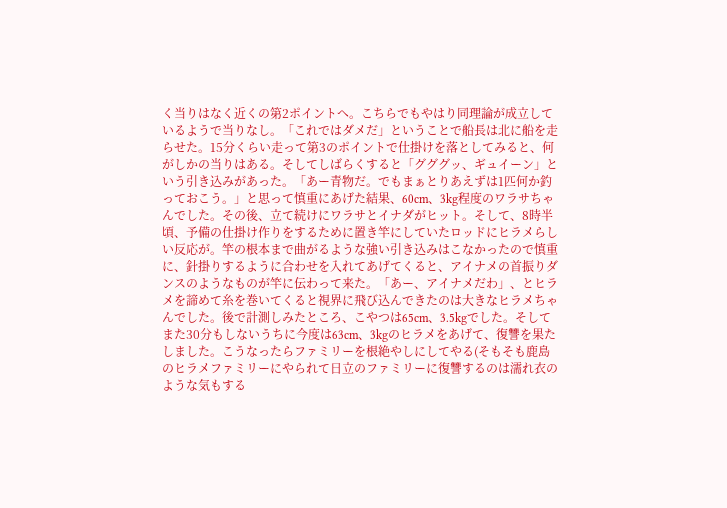く当りはなく近くの第2ポイントへ。こちらでもやはり同理論が成立しているようで当りなし。「これではダメだ」ということで船長は北に船を走らせた。15分くらい走って第3のポイントで仕掛けを落としてみると、何がしかの当りはある。そしてしばらくすると「グググッ、ギュイーン」という引き込みがあった。「あー青物だ。でもまぁとりあえずは1匹何か釣っておこう。」と思って慎重にあげた結果、60cm、3kg程度のワラサちゃんでした。その後、立て続けにワラサとイナダがヒット。そして、8時半頃、予備の仕掛け作りをするために置き竿にしていたロッドにヒラメらしい反応が。竿の根本まで曲がるような強い引き込みはこなかったので慎重に、針掛りするように合わせを入れてあげてくると、アイナメの首振りダンスのようなものが竿に伝わって来た。「あー、アイナメだわ」、とヒラメを諦めて糸を巻いてくると視界に飛び込んできたのは大きなヒラメちゃんでした。後で計測しみたところ、こやつは65cm、3.5kgでした。そしてまた30分もしないうちに今度は63cm、3kgのヒラメをあげて、復讐を果たしました。こうなったらファミリーを根絶やしにしてやる(そもそも鹿島のヒラメファミリーにやられて日立のファミリーに復讐するのは濡れ衣のような気もする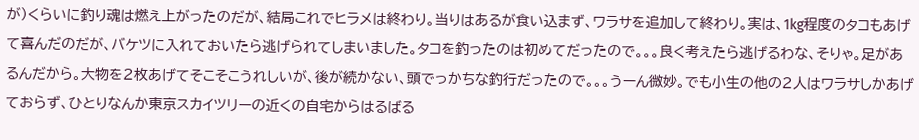が)くらいに釣り魂は燃え上がったのだが、結局これでヒラメは終わり。当りはあるが食い込まず、ワラサを追加して終わり。実は、1kg程度のタコもあげて喜んだのだが、バケツに入れておいたら逃げられてしまいました。タコを釣ったのは初めてだったので。。。良く考えたら逃げるわな、そりゃ。足があるんだから。大物を2枚あげてそこそこうれしいが、後が続かない、頭でっかちな釣行だったので。。。うーん微妙。でも小生の他の2人はワラサしかあげておらず、ひとりなんか東京スカイツリーの近くの自宅からはるばる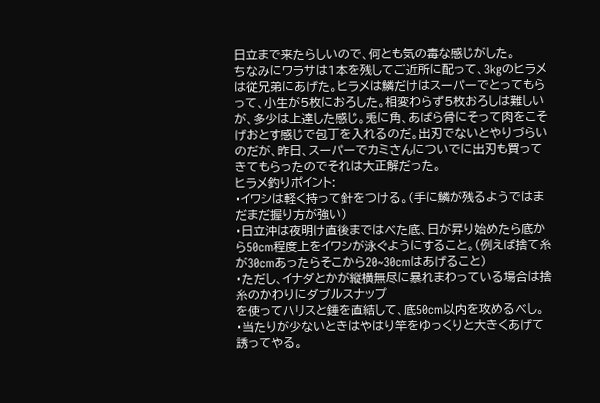日立まで来たらしいので、何とも気の毒な感じがした。
ちなみにワラサは1本を残してご近所に配って、3kgのヒラメは従兄弟にあげた。ヒラメは鱗だけはスーパーでとってもらって、小生が5枚におろした。相変わらず5枚おろしは難しいが、多少は上達した感じ。兎に角、あばら骨にそって肉をこそげおとす感じで包丁を入れるのだ。出刃でないとやりづらいのだが、昨日、スーパーでカミさんについでに出刃も買ってきてもらったのでそれは大正解だった。
ヒラメ釣りポイント:
・イワシは軽く持って針をつける。(手に鱗が残るようではまだまだ握り方が強い)
・日立沖は夜明け直後まではべた底、日が昇り始めたら底から50cm程度上をイワシが泳ぐようにすること。(例えば捨て糸が30cmあったらそこから20~30cmはあげること)
・ただし、イナダとかが縦横無尽に暴れまわっている場合は捨糸のかわりにダブルスナップ
を使ってハリスと錘を直結して、底50cm以内を攻めるべし。
・当たりが少ないときはやはり竿をゆっくりと大きくあげて誘ってやる。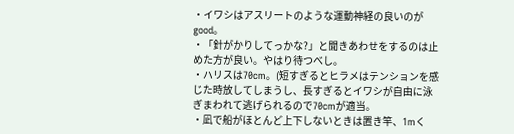・イワシはアスリートのような運動神経の良いのがgood。
・「針がかりしてっかな?」と聞きあわせをするのは止めた方が良い。やはり待つべし。
・ハリスは70cm。(短すぎるとヒラメはテンションを感じた時放してしまうし、長すぎるとイワシが自由に泳ぎまわれて逃げられるので70cmが適当。
・凪で船がほとんど上下しないときは置き竿、1mく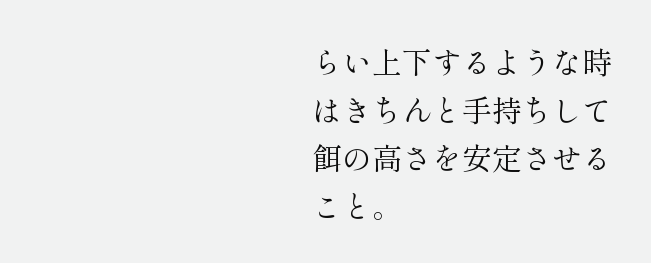らい上下するような時はきちんと手持ちして餌の高さを安定させること。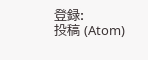登録:
投稿 (Atom)